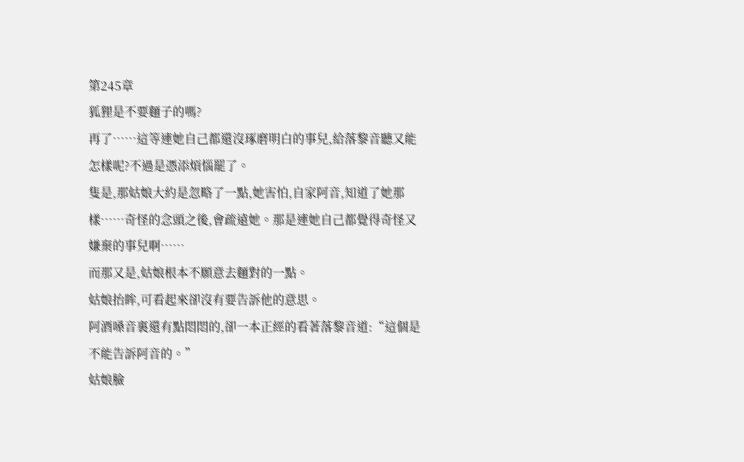第245章
狐狸是不要麵子的嗎?
再了……這等連她自己都還沒琢磨明白的事兒,給落黎音聽又能怎樣呢?不過是憑添煩惱罷了。
隻是,那姑娘大約是忽略了一點,她害怕,自家阿音,知道了她那樣……奇怪的念頭之後,會疏遠她。那是連她自己都覺得奇怪又嫌棄的事兒啊……
而那又是,姑娘根本不願意去麵對的一點。
姑娘抬眸,可看起來卻沒有要告訴他的意思。
阿酒嗓音裏還有點悶悶的,卻一本正經的看著落黎音道:“這個是不能告訴阿音的。”
姑娘臉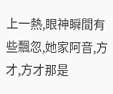上一熱,眼神瞬間有些飄忽,她家阿音,方才,方才那是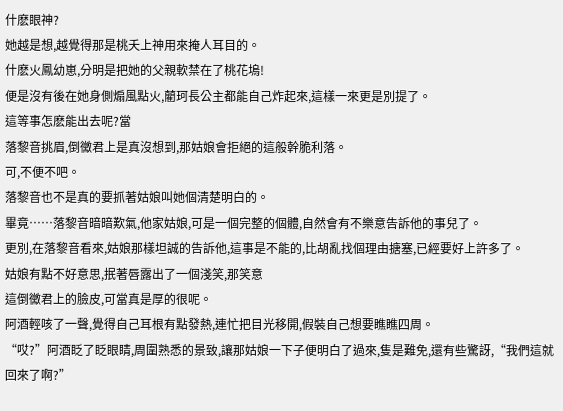什麽眼神?
她越是想,越覺得那是桃夭上神用來掩人耳目的。
什麽火鳳幼崽,分明是把她的父親軟禁在了桃花塢!
便是沒有後在她身側煽風點火,藺珂長公主都能自己炸起來,這樣一來更是別提了。
這等事怎麽能出去呢?當
落黎音挑眉,倒黴君上是真沒想到,那姑娘會拒絕的這般幹脆利落。
可,不便不吧。
落黎音也不是真的要抓著姑娘叫她個清楚明白的。
畢竟……落黎音暗暗歎氣,他家姑娘,可是一個完整的個體,自然會有不樂意告訴他的事兒了。
更別,在落黎音看來,姑娘那樣坦誠的告訴他,這事是不能的,比胡亂找個理由搪塞,已經要好上許多了。
姑娘有點不好意思,抿著唇露出了一個淺笑,那笑意
這倒黴君上的臉皮,可當真是厚的很呢。
阿酒輕咳了一聲,覺得自己耳根有點發熱,連忙把目光移開,假裝自己想要瞧瞧四周。
“哎?”阿酒眨了眨眼睛,周圍熟悉的景致,讓那姑娘一下子便明白了過來,隻是難免,還有些驚訝,“我們這就回來了啊?”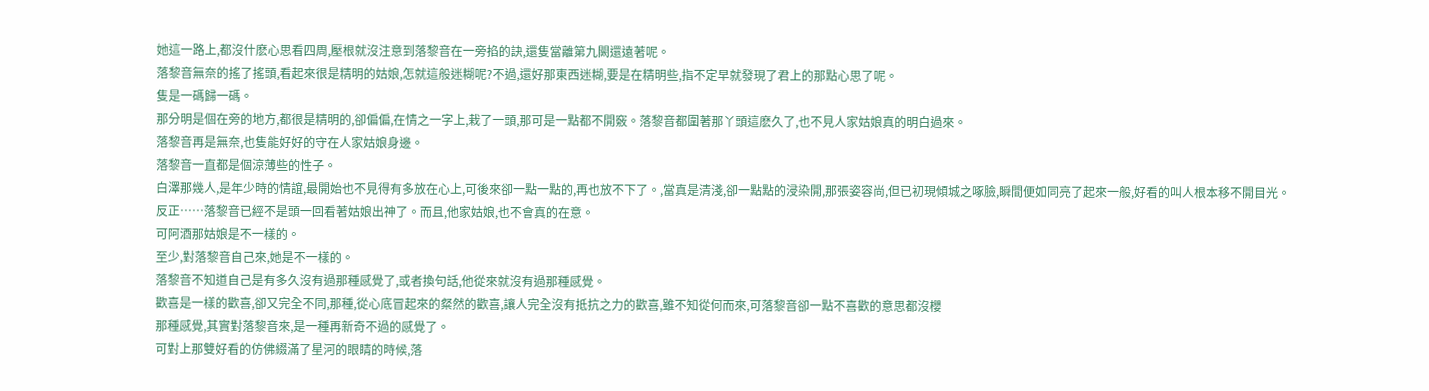她這一路上,都沒什麽心思看四周,壓根就沒注意到落黎音在一旁掐的訣,還隻當離第九闕還遠著呢。
落黎音無奈的搖了搖頭,看起來很是精明的姑娘,怎就這般迷糊呢?不過,還好那東西迷糊,要是在精明些,指不定早就發現了君上的那點心思了呢。
隻是一碼歸一碼。
那分明是個在旁的地方,都很是精明的,卻偏偏,在情之一字上,栽了一頭,那可是一點都不開竅。落黎音都圍著那丫頭這麽久了,也不見人家姑娘真的明白過來。
落黎音再是無奈,也隻能好好的守在人家姑娘身邊。
落黎音一直都是個涼薄些的性子。
白澤那幾人,是年少時的情誼,最開始也不見得有多放在心上,可後來卻一點一點的,再也放不下了。,當真是清淺,卻一點點的浸染開,那張姿容尚,但已初現傾城之啄臉,瞬間便如同亮了起來一般,好看的叫人根本移不開目光。
反正……落黎音已經不是頭一回看著姑娘出神了。而且,他家姑娘,也不會真的在意。
可阿酒那姑娘是不一樣的。
至少,對落黎音自己來,她是不一樣的。
落黎音不知道自己是有多久沒有過那種感覺了,或者換句話,他從來就沒有過那種感覺。
歡喜是一樣的歡喜,卻又完全不同,那種,從心底冒起來的粲然的歡喜,讓人完全沒有抵抗之力的歡喜,雖不知從何而來,可落黎音卻一點不喜歡的意思都沒櫻
那種感覺,其實對落黎音來,是一種再新奇不過的感覺了。
可對上那雙好看的仿佛綴滿了星河的眼睛的時候,落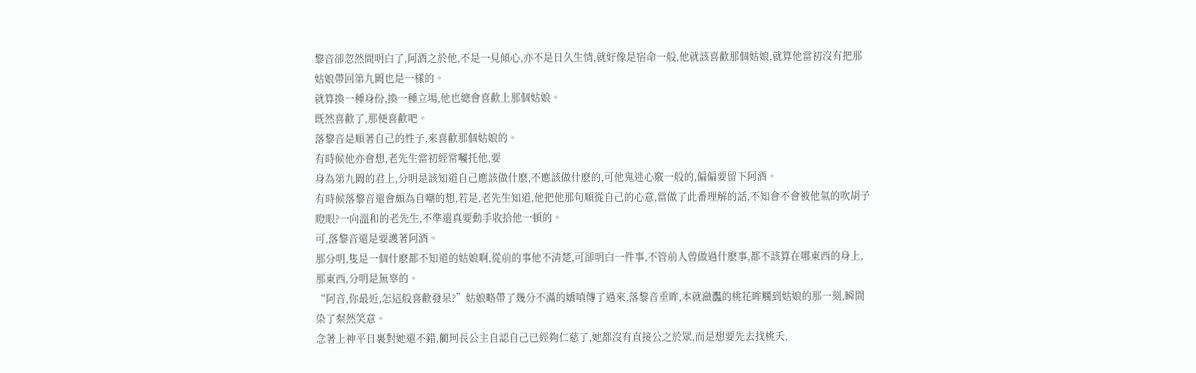黎音卻忽然間明白了,阿酒之於他,不是一見傾心,亦不是日久生情,就好像是宿命一般,他就該喜歡那個姑娘,就算他當初沒有把那姑娘帶回第九闕也是一樣的。
就算換一種身份,換一種立場,他也總會喜歡上那個姑娘。
既然喜歡了,那便喜歡吧。
落黎音是順著自己的性子,來喜歡那個姑娘的。
有時候他亦會想,老先生當初經常囑托他,要
身為第九闕的君上,分明是該知道自己應該做什麽,不應該做什麽的,可他鬼迷心竅一般的,偏偏要留下阿酒。
有時候落黎音還會頗為自嘲的想,若是,老先生知道,他把他那句順從自己的心意,當做了此番理解的話,不知會不會被他氣的吹胡子瞪眼?一向溫和的老先生,不準還真要動手收拾他一頓的。
可,落黎音還是要護著阿酒。
那分明,隻是一個什麽都不知道的姑娘啊,從前的事他不清楚,可卻明白一件事,不管前人曾做過什麽事,都不該算在哪東西的身上,那東西,分明是無辜的。
“阿音,你最近,怎這般喜歡發呆?”姑娘略帶了幾分不滿的嬌嗔傳了過來,落黎音垂眸,本就瀲灩的桃花眸觸到姑娘的那一刻,瞬間染了粲然笑意。
念著上神平日裏對她還不錯,藺珂長公主自認自己已經夠仁慈了,她都沒有直接公之於眾,而是想要先去找桃夭,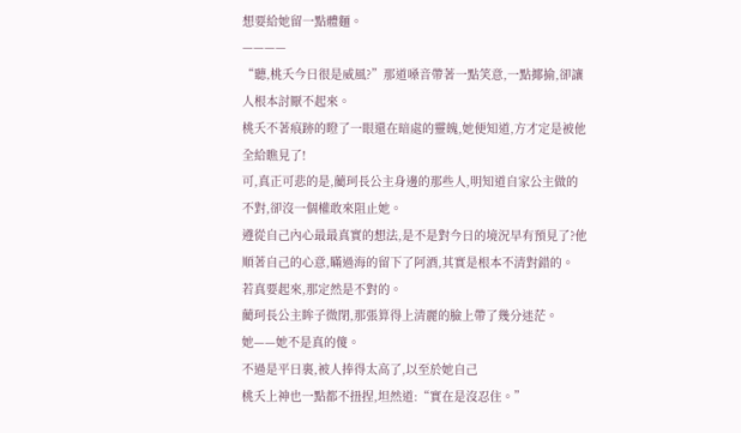想要給她留一點體麵。
————
“聽,桃夭今日很是威風?”那道嗓音帶著一點笑意,一點揶揄,卻讓人根本討厭不起來。
桃夭不著痕跡的瞪了一眼還在暗處的靈魄,她便知道,方才定是被他全給瞧見了!
可,真正可悲的是,藺珂長公主身邊的那些人,明知道自家公主做的不對,卻沒一個權敢來阻止她。
遵從自己內心最最真實的想法,是不是對今日的境況早有預見了?他順著自己的心意,瞞過海的留下了阿酒,其實是根本不清對錯的。
若真要起來,那定然是不對的。
藺珂長公主眸子微閉,那張算得上清麗的臉上帶了幾分迷茫。
她——她不是真的傻。
不過是平日裏,被人捧得太高了,以至於她自己
桃夭上神也一點都不扭捏,坦然道:“實在是沒忍住。”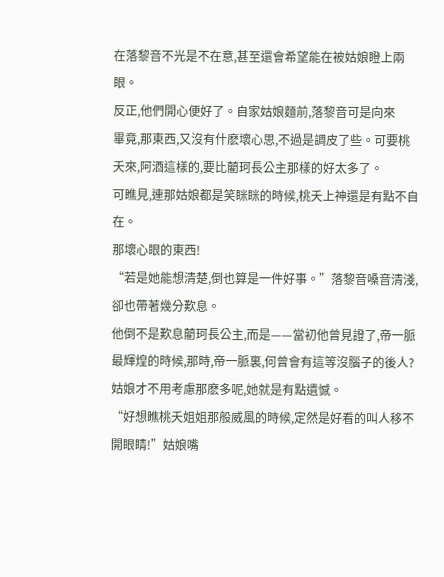在落黎音不光是不在意,甚至還會希望能在被姑娘瞪上兩眼。
反正,他們開心便好了。自家姑娘麵前,落黎音可是向來
畢竟,那東西,又沒有什麽壞心思,不過是調皮了些。可要桃夭來,阿酒這樣的,要比藺珂長公主那樣的好太多了。
可瞧見,連那姑娘都是笑眯眯的時候,桃夭上神還是有點不自在。
那壞心眼的東西!
“若是她能想清楚,倒也算是一件好事。”落黎音嗓音清淺,卻也帶著幾分歎息。
他倒不是歎息藺珂長公主,而是——當初他曾見證了,帝一脈最輝煌的時候,那時,帝一脈裏,何曾會有這等沒腦子的後人?
姑娘才不用考慮那麽多呢,她就是有點遺憾。
“好想瞧桃夭姐姐那般威風的時候,定然是好看的叫人移不開眼睛!”姑娘嘴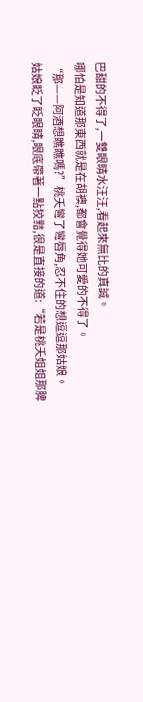巴甜的不得了,一雙眼睛水汪汪,看起來無比的真誠。
哪怕是知道那東西就是在胡襖,都會覺得她可愛的不得了。
“那——阿酒想瞧瞧嗎?”桃夭彎了彎唇角,忍不住的想逗逗那姑娘。
姑娘眨了眨眼睛,眼底帶著一點狡黠,很是直接的道:“若是桃夭姐姐那脾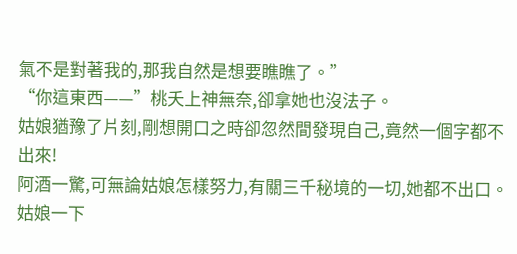氣不是對著我的,那我自然是想要瞧瞧了。”
“你這東西——”桃夭上神無奈,卻拿她也沒法子。
姑娘猶豫了片刻,剛想開口之時卻忽然間發現自己,竟然一個字都不出來!
阿酒一驚,可無論姑娘怎樣努力,有關三千秘境的一切,她都不出口。
姑娘一下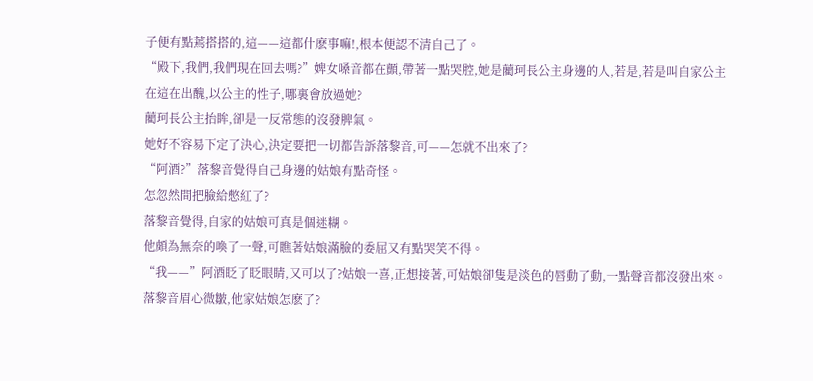子便有點蔫搭搭的,這——這都什麽事嘛!,根本便認不清自己了。
“殿下,我們,我們現在回去嗎?”婢女嗓音都在顫,帶著一點哭腔,她是藺珂長公主身邊的人,若是,若是叫自家公主在這在出醜,以公主的性子,哪裏會放過她?
藺珂長公主抬眸,卻是一反常態的沒發脾氣。
她好不容易下定了決心,決定要把一切都告訴落黎音,可——怎就不出來了?
“阿酒?”落黎音覺得自己身邊的姑娘有點奇怪。
怎忽然間把臉給憋紅了?
落黎音覺得,自家的姑娘可真是個迷糊。
他頗為無奈的喚了一聲,可瞧著姑娘滿臉的委屈又有點哭笑不得。
“我——”阿酒眨了眨眼睛,又可以了?姑娘一喜,正想接著,可姑娘卻隻是淡色的唇動了動,一點聲音都沒發出來。
落黎音眉心微皺,他家姑娘怎麽了?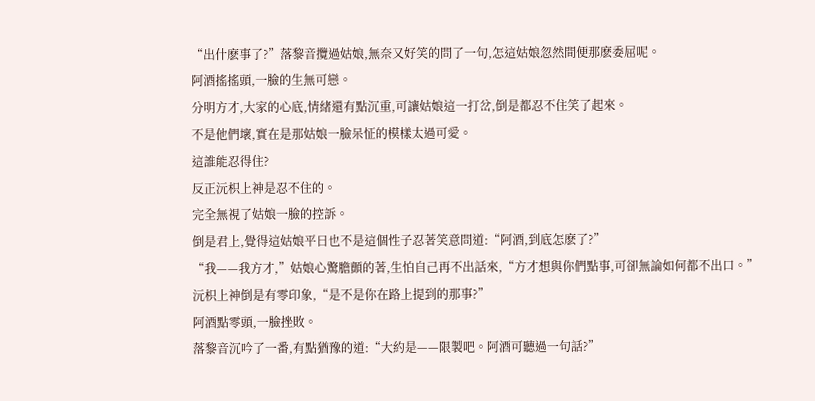“出什麽事了?”落黎音攬過姑娘,無奈又好笑的問了一句,怎這姑娘忽然間便那麽委屈呢。
阿酒搖搖頭,一臉的生無可戀。
分明方才,大家的心底,情緒還有點沉重,可讓姑娘這一打岔,倒是都忍不住笑了起來。
不是他們壞,實在是那姑娘一臉呆怔的模樣太過可愛。
這誰能忍得住?
反正沅枳上神是忍不住的。
完全無視了姑娘一臉的控訴。
倒是君上,覺得這姑娘平日也不是這個性子忍著笑意問道:“阿酒,到底怎麽了?”
“我——我方才,”姑娘心驚膽顫的著,生怕自己再不出話來,“方才想與你們點事,可卻無論如何都不出口。”
沅枳上神倒是有零印象,“是不是你在路上提到的那事?”
阿酒點零頭,一臉挫敗。
落黎音沉吟了一番,有點猶豫的道:“大約是——限製吧。阿酒可聽過一句話?”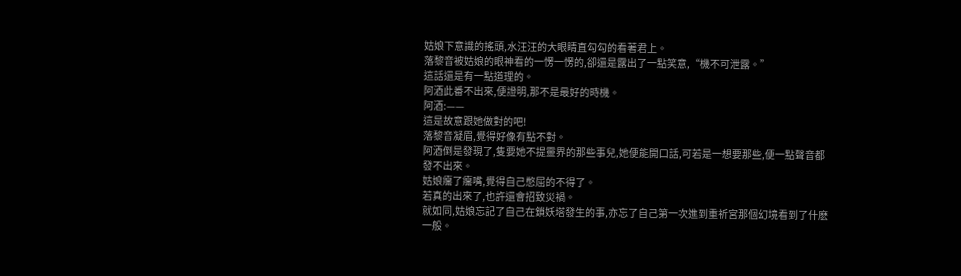姑娘下意識的搖頭,水汪汪的大眼睛直勾勾的看著君上。
落黎音被姑娘的眼神看的一愣一愣的,卻還是露出了一點笑意,“機不可泄露。”
這話還是有一點道理的。
阿酒此番不出來,便證明,那不是最好的時機。
阿酒:——
這是故意跟她做對的吧!
落黎音凝眉,覺得好像有點不對。
阿酒倒是發現了,隻要她不提靈界的那些事兒,她便能開口話,可若是一想要那些,便一點聲音都發不出來。
姑娘癟了癟嘴,覺得自己憋屈的不得了。
若真的出來了,也許還會招致災禍。
就如同,姑娘忘記了自己在鎖妖塔發生的事,亦忘了自己第一次進到重祈宮那個幻境看到了什麽一般。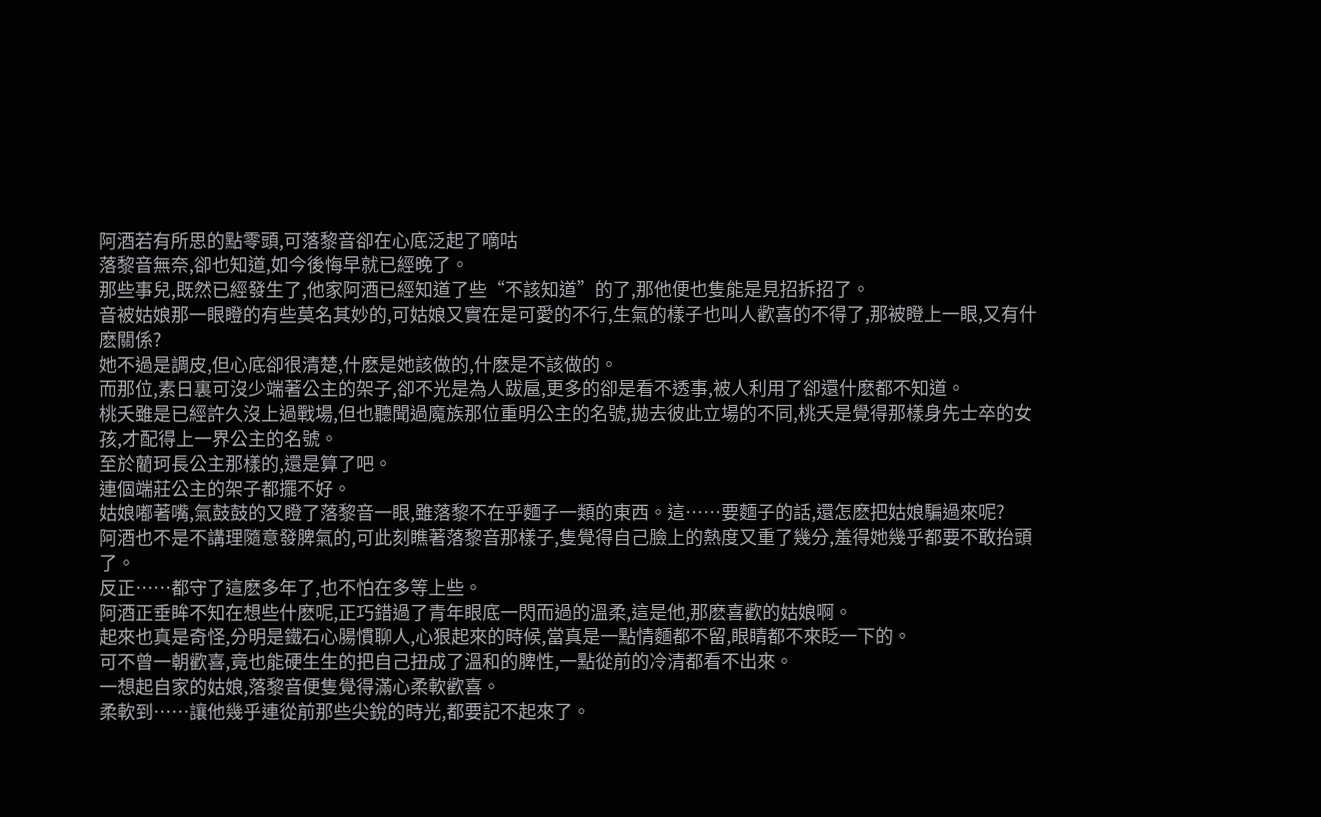阿酒若有所思的點零頭,可落黎音卻在心底泛起了嘀咕
落黎音無奈,卻也知道,如今後悔早就已經晚了。
那些事兒,既然已經發生了,他家阿酒已經知道了些“不該知道”的了,那他便也隻能是見招拆招了。
音被姑娘那一眼瞪的有些莫名其妙的,可姑娘又實在是可愛的不行,生氣的樣子也叫人歡喜的不得了,那被瞪上一眼,又有什麽關係?
她不過是調皮,但心底卻很清楚,什麽是她該做的,什麽是不該做的。
而那位,素日裏可沒少端著公主的架子,卻不光是為人跋扈,更多的卻是看不透事,被人利用了卻還什麽都不知道。
桃夭雖是已經許久沒上過戰場,但也聽聞過魔族那位重明公主的名號,拋去彼此立場的不同,桃夭是覺得那樣身先士卒的女孩,才配得上一界公主的名號。
至於藺珂長公主那樣的,還是算了吧。
連個端莊公主的架子都擺不好。
姑娘嘟著嘴,氣鼓鼓的又瞪了落黎音一眼,雖落黎不在乎麵子一類的東西。這……要麵子的話,還怎麽把姑娘騙過來呢?
阿酒也不是不講理隨意發脾氣的,可此刻瞧著落黎音那樣子,隻覺得自己臉上的熱度又重了幾分,羞得她幾乎都要不敢抬頭了。
反正……都守了這麽多年了,也不怕在多等上些。
阿酒正垂眸不知在想些什麽呢,正巧錯過了青年眼底一閃而過的溫柔,這是他,那麽喜歡的姑娘啊。
起來也真是奇怪,分明是鐵石心腸慣聊人,心狠起來的時候,當真是一點情麵都不留,眼睛都不來眨一下的。
可不曾一朝歡喜,竟也能硬生生的把自己扭成了溫和的脾性,一點從前的冷清都看不出來。
一想起自家的姑娘,落黎音便隻覺得滿心柔軟歡喜。
柔軟到……讓他幾乎連從前那些尖銳的時光,都要記不起來了。